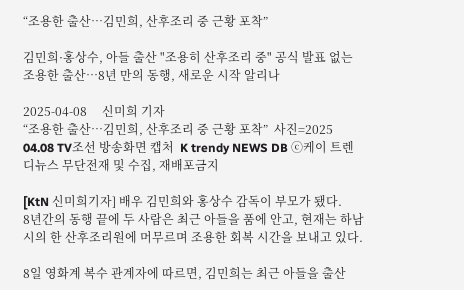“조용한 출산…김민희, 산후조리 중 근황 포착”

김민희·홍상수, 아들 출산 "조용히 산후조리 중" 공식 발표 없는 조용한 출산…8년 만의 동행, 새로운 시작 알리나

2025-04-08     신미희 기자
“조용한 출산…김민희, 산후조리 중 근황 포착”  사진=2025 04.08 TV조선 방송화면 캡처  K trendy NEWS DB ⓒ케이 트렌디뉴스 무단전재 및 수집, 재배포금지

[KtN 신미희기자] 배우 김민희와 홍상수 감독이 부모가 됐다.
8년간의 동행 끝에 두 사람은 최근 아들을 품에 안고, 현재는 하남시의 한 산후조리원에 머무르며 조용한 회복 시간을 보내고 있다.

8일 영화계 복수 관계자에 따르면, 김민희는 최근 아들을 출산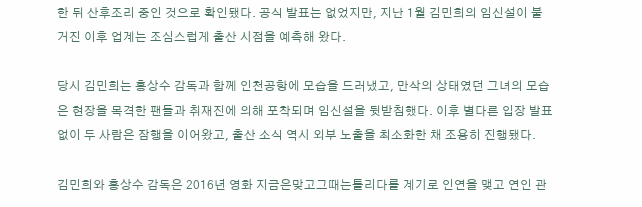한 뒤 산후조리 중인 것으로 확인됐다. 공식 발표는 없었지만, 지난 1월 김민희의 임신설이 불거진 이후 업계는 조심스럽게 출산 시점을 예측해 왔다.

당시 김민희는 홍상수 감독과 함께 인천공항에 모습을 드러냈고, 만삭의 상태였던 그녀의 모습은 현장을 목격한 팬들과 취재진에 의해 포착되며 임신설을 뒷받침했다. 이후 별다른 입장 발표 없이 두 사람은 잠행을 이어왔고, 출산 소식 역시 외부 노출을 최소화한 채 조용히 진행됐다.

김민희와 홍상수 감독은 2016년 영화 지금은맞고그때는틀리다를 계기로 인연을 맺고 연인 관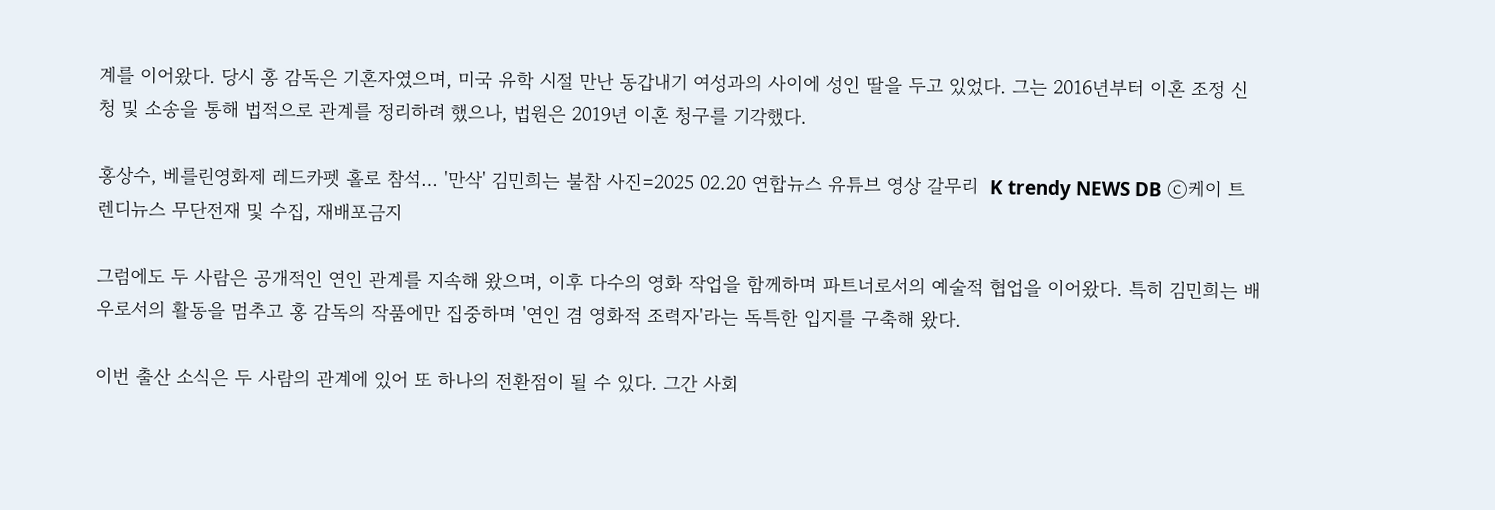계를 이어왔다. 당시 홍 감독은 기혼자였으며, 미국 유학 시절 만난 동갑내기 여성과의 사이에 성인 딸을 두고 있었다. 그는 2016년부터 이혼 조정 신청 및 소송을 통해 법적으로 관계를 정리하려 했으나, 법원은 2019년 이혼 청구를 기각했다.

홍상수, 베를린영화제 레드카펫 홀로 참석… '만삭' 김민희는 불참 사진=2025 02.20 연합뉴스 유튜브 영상 갈무리  K trendy NEWS DB ⓒ케이 트렌디뉴스 무단전재 및 수집, 재배포금지

그럼에도 두 사람은 공개적인 연인 관계를 지속해 왔으며, 이후 다수의 영화 작업을 함께하며 파트너로서의 예술적 협업을 이어왔다. 특히 김민희는 배우로서의 활동을 멈추고 홍 감독의 작품에만 집중하며 '연인 겸 영화적 조력자'라는 독특한 입지를 구축해 왔다.

이번 출산 소식은 두 사람의 관계에 있어 또 하나의 전환점이 될 수 있다. 그간 사회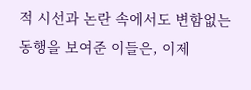적 시선과 논란 속에서도 변함없는 동행을 보여준 이들은, 이제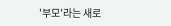'부모'라는 새로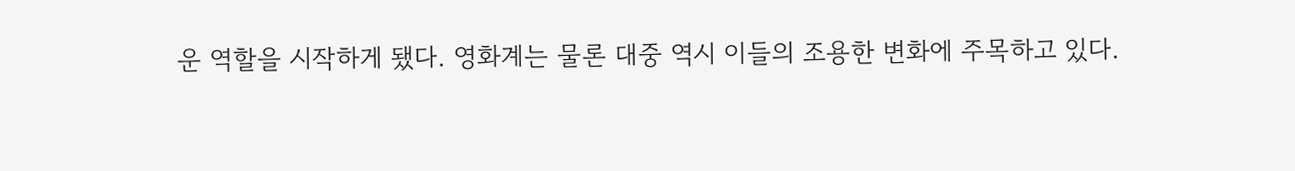운 역할을 시작하게 됐다. 영화계는 물론 대중 역시 이들의 조용한 변화에 주목하고 있다.